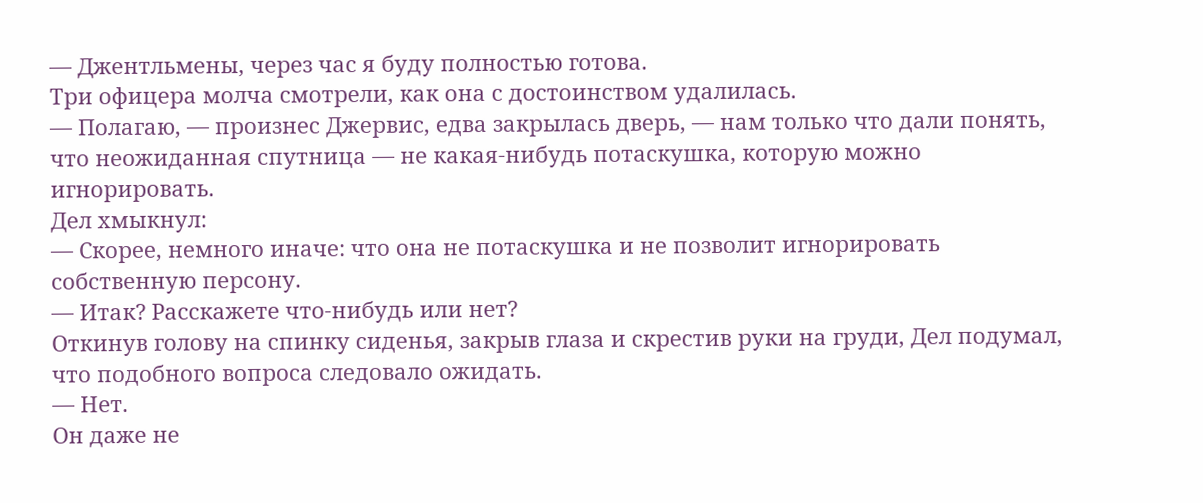— Джентльмены, через час я буду полностью готова.
Три офицера молча смотрели, как она с достоинством удалилась.
— Полагаю, — произнес Джервис, едва закрылась дверь, — нам только что дали понять, что неожиданная спутница — не какая-нибудь потаскушка, которую можно игнорировать.
Дел хмыкнул:
— Скорее, немного иначе: что она не потаскушка и не позволит игнорировать собственную персону.
— Итак? Расскажете что-нибудь или нет?
Откинув голову на спинку сиденья, закрыв глаза и скрестив руки на груди, Дел подумал, что подобного вопроса следовало ожидать.
— Нет.
Он даже не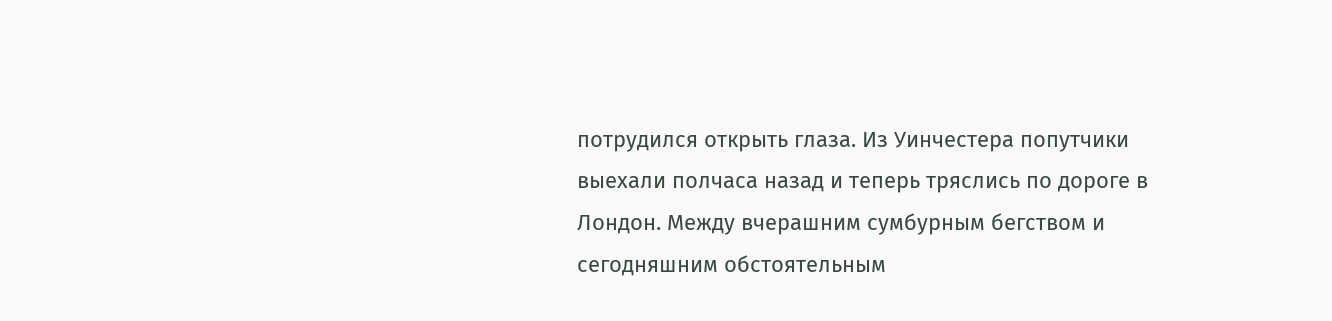потрудился открыть глаза. Из Уинчестера попутчики выехали полчаса назад и теперь тряслись по дороге в Лондон. Между вчерашним сумбурным бегством и сегодняшним обстоятельным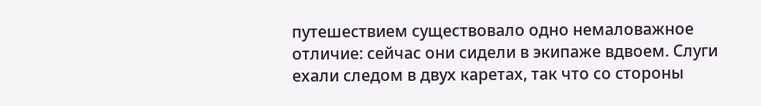путешествием существовало одно немаловажное отличие: сейчас они сидели в экипаже вдвоем. Слуги ехали следом в двух каретах, так что со стороны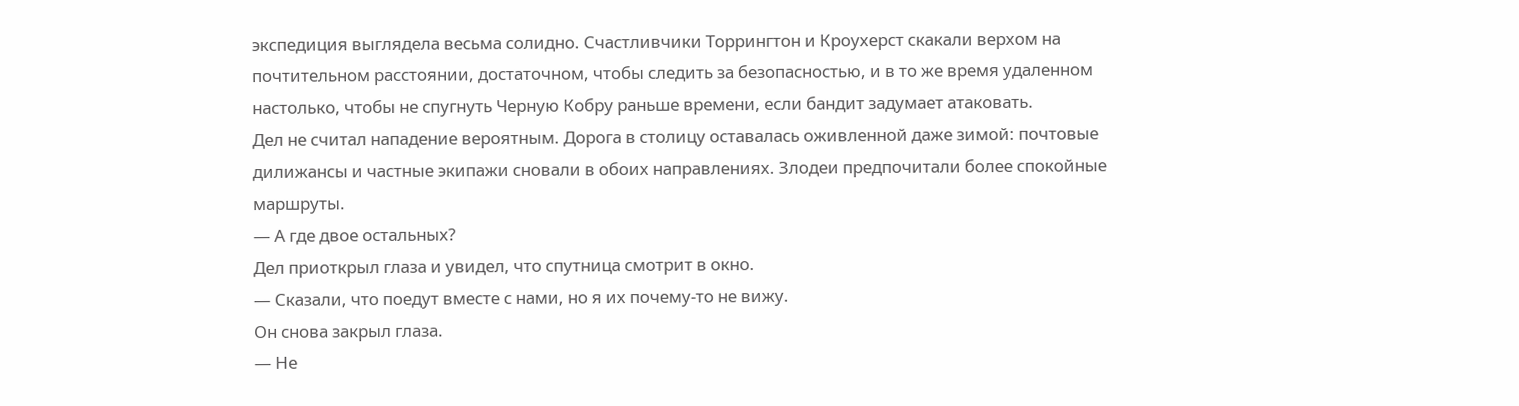экспедиция выглядела весьма солидно. Счастливчики Торрингтон и Кроухерст скакали верхом на почтительном расстоянии, достаточном, чтобы следить за безопасностью, и в то же время удаленном настолько, чтобы не спугнуть Черную Кобру раньше времени, если бандит задумает атаковать.
Дел не считал нападение вероятным. Дорога в столицу оставалась оживленной даже зимой: почтовые дилижансы и частные экипажи сновали в обоих направлениях. Злодеи предпочитали более спокойные маршруты.
— А где двое остальных?
Дел приоткрыл глаза и увидел, что спутница смотрит в окно.
— Сказали, что поедут вместе с нами, но я их почему-то не вижу.
Он снова закрыл глаза.
— Не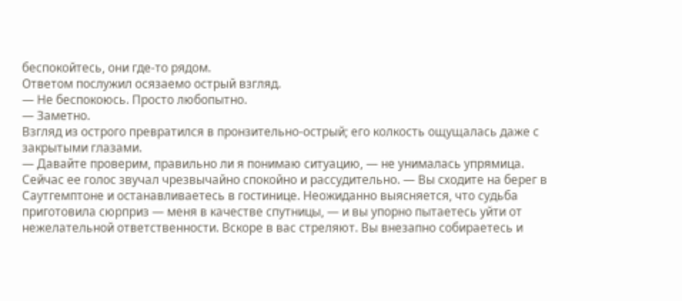беспокойтесь, они где-то рядом.
Ответом послужил осязаемо острый взгляд.
— Не беспокоюсь. Просто любопытно.
— Заметно.
Взгляд из острого превратился в пронзительно-острый; его колкость ощущалась даже с закрытыми глазами.
— Давайте проверим, правильно ли я понимаю ситуацию, — не унималась упрямица. Сейчас ее голос звучал чрезвычайно спокойно и рассудительно. — Вы сходите на берег в Саутгемптоне и останавливаетесь в гостинице. Неожиданно выясняется, что судьба приготовила сюрприз — меня в качестве спутницы, — и вы упорно пытаетесь уйти от нежелательной ответственности. Вскоре в вас стреляют. Вы внезапно собираетесь и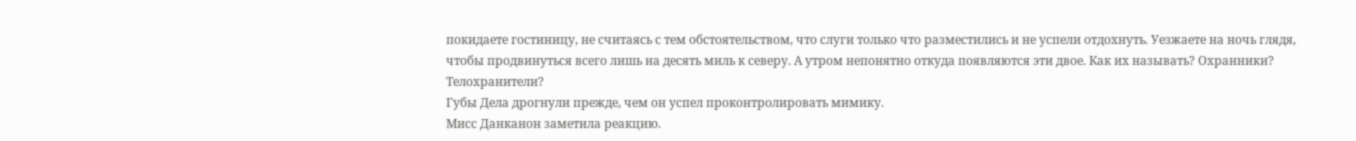покидаете гостиницу, не считаясь с тем обстоятельством, что слуги только что разместились и не успели отдохнуть. Уезжаете на ночь глядя, чтобы продвинуться всего лишь на десять миль к северу. А утром непонятно откуда появляются эти двое. Как их называть? Охранники? Телохранители?
Губы Дела дрогнули прежде, чем он успел проконтролировать мимику.
Мисс Данканон заметила реакцию.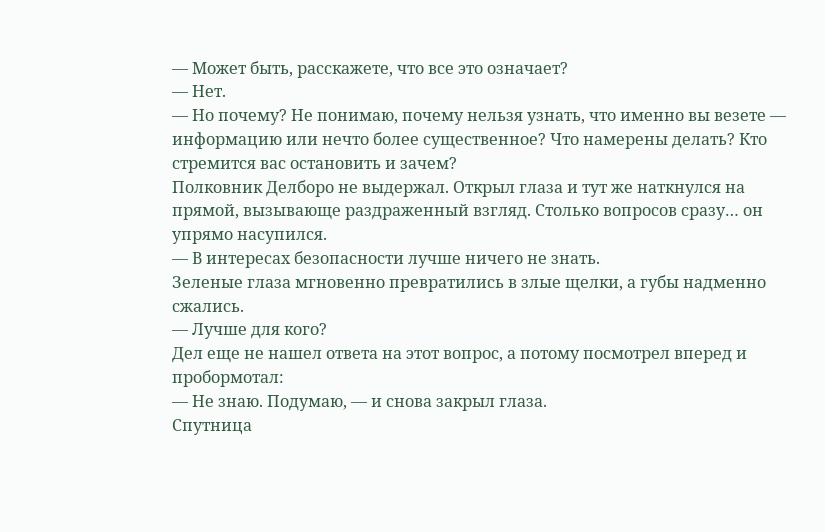— Может быть, расскажете, что все это означает?
— Нет.
— Но почему? Не понимаю, почему нельзя узнать, что именно вы везете — информацию или нечто более существенное? Что намерены делать? Кто стремится вас остановить и зачем?
Полковник Делборо не выдержал. Открыл глаза и тут же наткнулся на прямой, вызывающе раздраженный взгляд. Столько вопросов сразу… он упрямо насупился.
— В интересах безопасности лучше ничего не знать.
Зеленые глаза мгновенно превратились в злые щелки, а губы надменно сжались.
— Лучше для кого?
Дел еще не нашел ответа на этот вопрос, а потому посмотрел вперед и пробормотал:
— Не знаю. Подумаю, — и снова закрыл глаза.
Спутница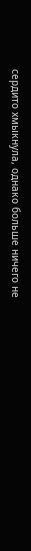сердито хмыкнула, однако больше ничего не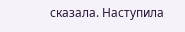сказала. Наступила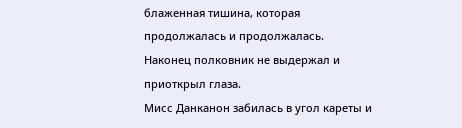блаженная тишина, которая продолжалась и продолжалась.
Наконец полковник не выдержал и приоткрыл глаза.
Мисс Данканон забилась в угол кареты и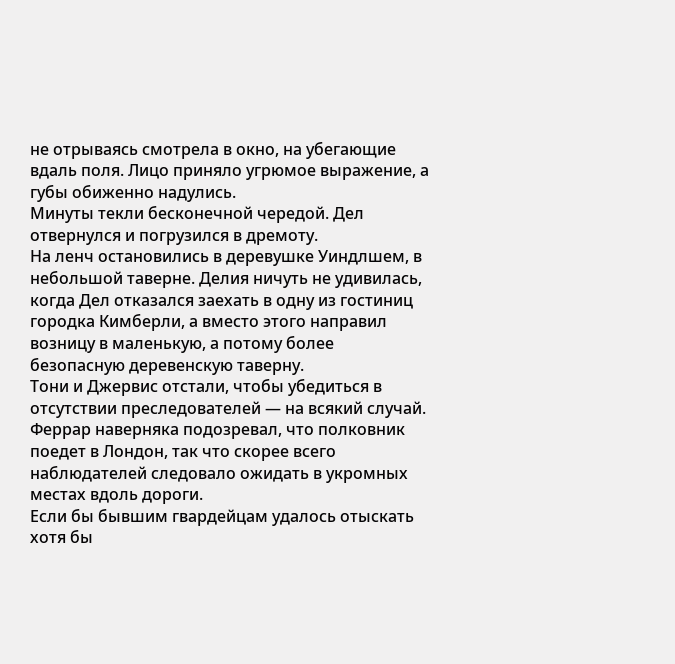не отрываясь смотрела в окно, на убегающие вдаль поля. Лицо приняло угрюмое выражение, а губы обиженно надулись.
Минуты текли бесконечной чередой. Дел отвернулся и погрузился в дремоту.
На ленч остановились в деревушке Уиндлшем, в небольшой таверне. Делия ничуть не удивилась, когда Дел отказался заехать в одну из гостиниц городка Кимберли, а вместо этого направил возницу в маленькую, а потому более безопасную деревенскую таверну.
Тони и Джервис отстали, чтобы убедиться в отсутствии преследователей — на всякий случай. Феррар наверняка подозревал, что полковник поедет в Лондон, так что скорее всего наблюдателей следовало ожидать в укромных местах вдоль дороги.
Если бы бывшим гвардейцам удалось отыскать хотя бы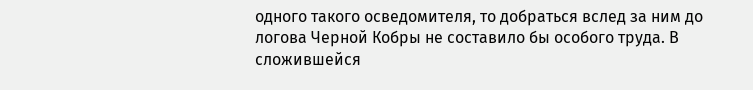одного такого осведомителя, то добраться вслед за ним до логова Черной Кобры не составило бы особого труда. В сложившейся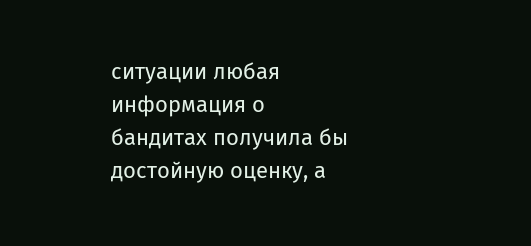ситуации любая информация о бандитах получила бы достойную оценку, а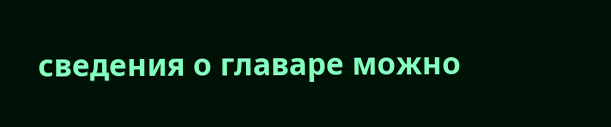сведения о главаре можно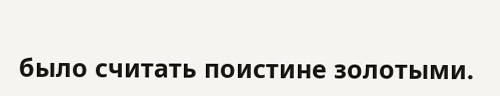было считать поистине золотыми.